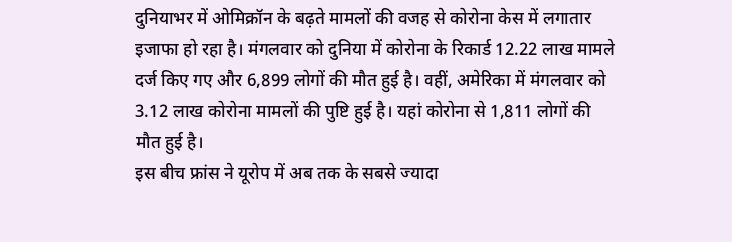दुनियाभर में ओमिक्रॉन के बढ़ते मामलों की वजह से कोरोना केस में लगातार इजाफा हो रहा है। मंगलवार को दुनिया में कोरोना के रिकार्ड 12.22 लाख मामले दर्ज किए गए और 6,899 लोगों की मौत हुई है। वहीं, अमेरिका में मंगलवार को 3.12 लाख कोरोना मामलों की पुष्टि हुई है। यहां कोरोना से 1,811 लोगों की मौत हुई है।
इस बीच फ्रांस ने यूरोप में अब तक के सबसे ज्यादा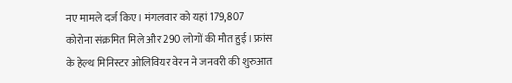नए मामले दर्ज किए। मंगलवार को यहां 179,807 कोरोना संक्रमित मिले और 290 लोगों की मौत हुई। फ्रांस के हेल्थ मिनिस्टर ओलिवियर वेरन ने जनवरी की शुरुआत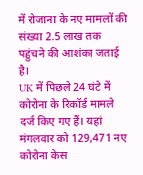में रोजाना के नए मामलों की संख्या 2.5 लाख तक पहुंचने की आशंका जताई है।
UK में पिछले 24 घंटे में कोरोना के रिकॉर्ड मामले दर्ज किए गए हैं। यहां मंगलवार को 129,471 नए कोरोना केस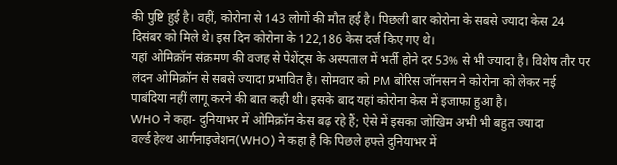की पुष्टि हुई है। वहीं, कोरोना से 143 लोगों की मौत हई है। पिछली बार कोरोना के सबसे ज्यादा केस 24 दिसंबर को मिले थे। इस दिन कोरोना के 122,186 केस दर्ज किए गए थे।
यहां ओमिक्रॉन संक्रमण की वजह से पेशेंट्स के अस्पताल में भर्ती होने दर 53% से भी ज्यादा है। विशेष तौर पर लंदन ओमिक्रॉन से सबसे ज्यादा प्रभावित है। सोमवार को PM बोरिस जॉनसन ने कोरोना को लेकर नई पाबंदिया नहीं लागू करने की बात कही थी। इसके बाद यहां कोरोना केस में इजाफा हुआ है।
WHO ने कहा- दुनियाभर में ओमिक्रॉन केस बढ़ रहे हैं; ऐसे में इसका जोखिम अभी भी बहुत ज्यादा
वर्ल्ड हेल्थ आर्गनाइजेशन(WHO) ने कहा है कि पिछले हफ्ते दुनियाभर में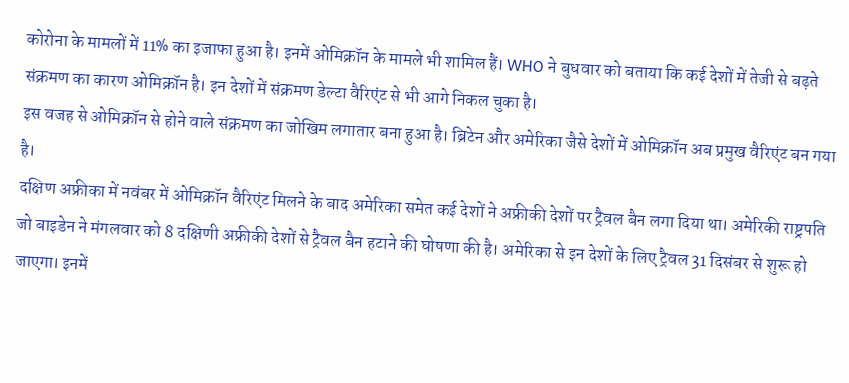कोरोना के मामलों में 11% का इजाफा हुआ है। इनमें ओमिक्रॉन के मामले भी शामिल हैं। WHO ने बुधवार को बताया कि कई देशों में तेजी से बढ़ते संक्रमण का कारण ओमिक्रॉन है। इन देशों में संक्रमण डेल्टा वैरिएंट से भी आगे निकल चुका है।
इस वजह से ओमिक्रॉन से होने वाले संक्रमण का जोखिम लगातार बना हुआ है। ब्रिटेन और अमेरिका जैसे देशों में ओमिक्रॉन अब प्रमुख वैरिएंट बन गया है।
दक्षिण अफ्रीका में नवंबर में ओमिक्रॉन वैरिएंट मिलने के बाद अमेरिका समेत कई देशों ने अफ्रीकी देशों पर ट्रैवल बैन लगा दिया था। अमेरिकी राष्ट्रपति जो बाइडेन ने मंगलवार को 8 दक्षिणी अफ्रीकी देशों से ट्रैवल बैन हटाने की घोषणा की है। अमेरिका से इन देशों के लिए ट्रैवल 31 दिसंबर से शुरू हो जाएगा। इनमें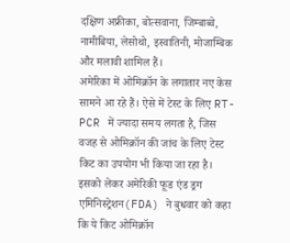दक्षिण अफ्रीका, बोत्सवाना, जिम्बाब्वे, नामीबिया, लेसोथो, इस्वातिनी, मोजाम्बिक और मलावी शामिल हैं।
अमेरिका में ओमिक्रॉन के लगातार नए केस सामने आ रहे हैं। ऐसे में टेस्ट के लिए RT-PCR में ज्यादा समय लगता है, जिस वजह से ओमिक्रॉन की जांच के लिए टेस्ट किट का उपयोग भी किया जा रहा है। इसको लेकर अमेरिकी फूड एंड ड्रग एमिनिस्ट्रेशन(FDA) ने बुधवार को कहा कि ये किट ओमिक्रॉन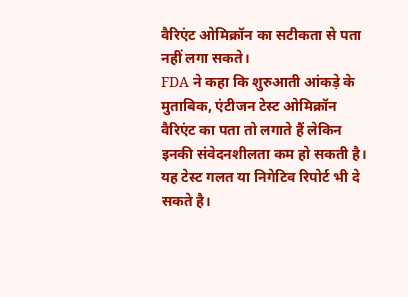वैरिएंट ओमिक्रॉन का सटीकता से पता नहीं लगा सकते।
FDA ने कहा कि शुरुआती आंकड़े के मुताबिक, एंटीजन टेस्ट ओमिक्रॉन वैरिएंट का पता तो लगाते हैं लेकिन इनकी संवेदनशीलता कम हो सकती है। यह टेस्ट गलत या निगेटिव रिपोर्ट भी दे सकते है।